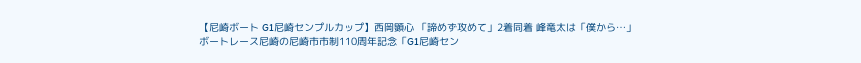【尼崎ボート G1尼崎センプルカップ】西岡顕心 「諦めず攻めて」2着同着 峰竜太は「僕から…」
ボートレース尼崎の尼崎市市制110周年記念「G1尼崎セン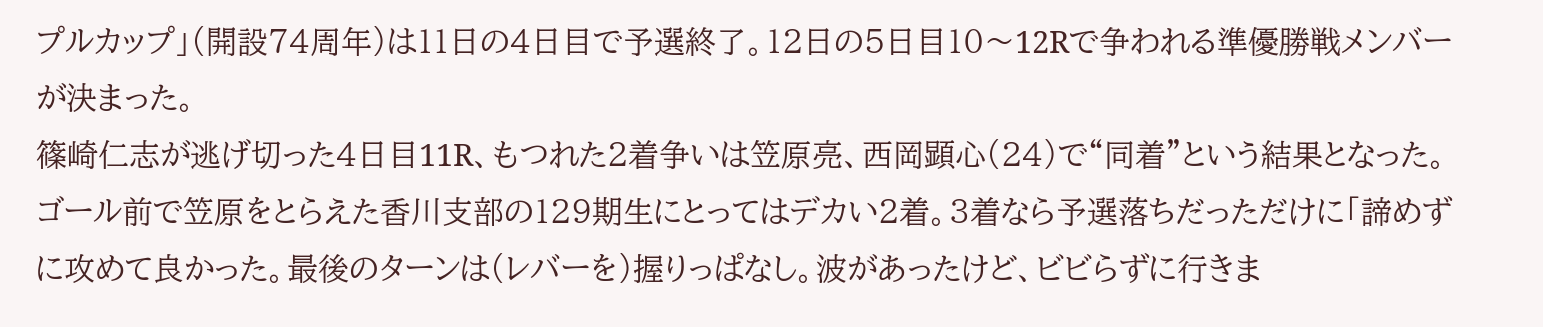プルカップ」(開設74周年)は11日の4日目で予選終了。12日の5日目10〜12Rで争われる準優勝戦メンバーが決まった。
篠崎仁志が逃げ切った4日目11R、もつれた2着争いは笠原亮、西岡顕心(24)で“同着”という結果となった。ゴール前で笠原をとらえた香川支部の129期生にとってはデカい2着。3着なら予選落ちだっただけに「諦めずに攻めて良かった。最後のターンは(レバーを)握りっぱなし。波があったけど、ビビらずに行きま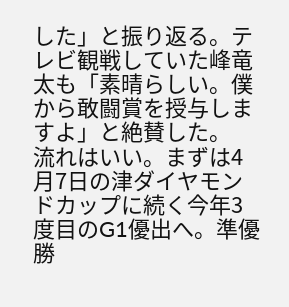した」と振り返る。テレビ観戦していた峰竜太も「素晴らしい。僕から敢闘賞を授与しますよ」と絶賛した。
流れはいい。まずは4月7日の津ダイヤモンドカップに続く今年3度目のG1優出へ。準優勝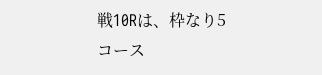戦10Rは、枠なり5コース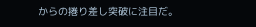からの捲り差し突破に注目だ。